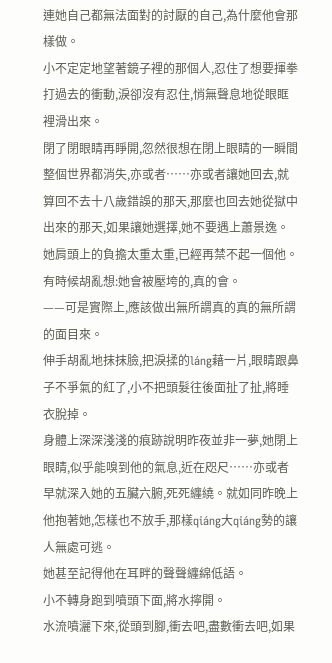連她自己都無法面對的討厭的自己,為什麼他會那樣做。
小不定定地望著鏡子裡的那個人,忍住了想要揮拳打過去的衝動,淚卻沒有忍住,悄無聲息地從眼眶裡滑出來。
閉了閉眼睛再睜開,忽然很想在閉上眼睛的一瞬間整個世界都消失,亦或者……亦或者讓她回去,就算回不去十八歲錯誤的那天,那麼也回去她從獄中出來的那天,如果讓她選擇,她不要遇上蕭景逸。
她肩頭上的負擔太重太重,已經再禁不起一個他。
有時候胡亂想:她會被壓垮的,真的會。
——可是實際上,應該做出無所謂真的真的無所謂的面目來。
伸手胡亂地抹抹臉,把淚揉的láng藉一片,眼睛跟鼻子不爭氣的紅了,小不把頭髮往後面扯了扯,將睡衣脫掉。
身體上深深淺淺的痕跡說明昨夜並非一夢,她閉上眼睛,似乎能嗅到他的氣息,近在咫尺……亦或者早就深入她的五臟六腑,死死纏繞。就如同昨晚上他抱著她,怎樣也不放手,那樣qiáng大qiáng勢的讓人無處可逃。
她甚至記得他在耳畔的聲聲纏綿低語。
小不轉身跑到噴頭下面,將水擰開。
水流噴灑下來,從頭到腳,衝去吧,盡數衝去吧,如果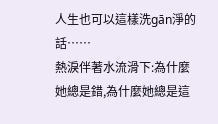人生也可以這樣洗gān淨的話……
熱淚伴著水流滑下:為什麼她總是錯,為什麼她總是這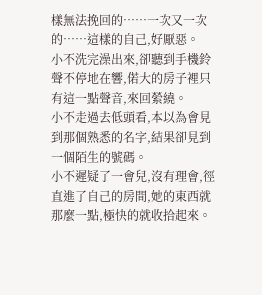樣無法挽回的……一次又一次的……這樣的自己,好厭惡。
小不洗完澡出來,卻聽到手機鈴聲不停地在響,偌大的房子裡只有這一點聲音,來回縈繞。
小不走過去低頭看,本以為會見到那個熟悉的名字,結果卻見到一個陌生的號碼。
小不遲疑了一會兒,沒有理會,徑直進了自己的房間,她的東西就那麼一點,極快的就收拾起來。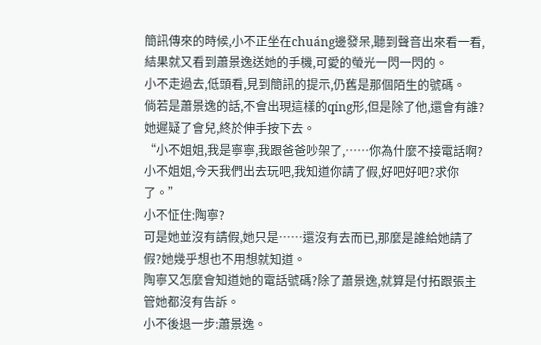簡訊傳來的時候,小不正坐在chuáng邊發呆,聽到聲音出來看一看,結果就又看到蕭景逸送她的手機,可愛的螢光一閃一閃的。
小不走過去,低頭看,見到簡訊的提示,仍舊是那個陌生的號碼。
倘若是蕭景逸的話,不會出現這樣的qíng形,但是除了他,還會有誰?她遲疑了會兒,終於伸手按下去。
“小不姐姐,我是寧寧,我跟爸爸吵架了,……你為什麼不接電話啊?小不姐姐,今天我們出去玩吧,我知道你請了假,好吧好吧?求你了。”
小不怔住:陶寧?
可是她並沒有請假,她只是……還沒有去而已,那麼是誰給她請了假?她幾乎想也不用想就知道。
陶寧又怎麼會知道她的電話號碼?除了蕭景逸,就算是付拓跟張主管她都沒有告訴。
小不後退一步:蕭景逸。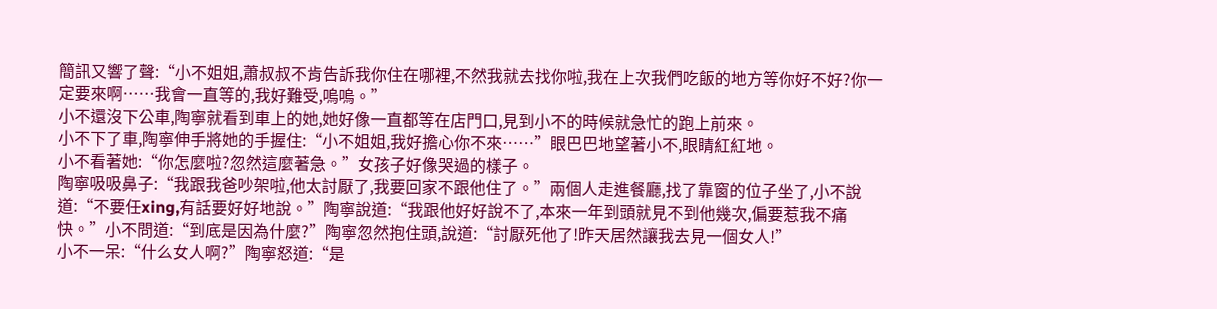簡訊又響了聲:“小不姐姐,蕭叔叔不肯告訴我你住在哪裡,不然我就去找你啦,我在上次我們吃飯的地方等你好不好?你一定要來啊……我會一直等的,我好難受,嗚嗚。”
小不還沒下公車,陶寧就看到車上的她,她好像一直都等在店門口,見到小不的時候就急忙的跑上前來。
小不下了車,陶寧伸手將她的手握住:“小不姐姐,我好擔心你不來……”眼巴巴地望著小不,眼睛紅紅地。
小不看著她:“你怎麼啦?忽然這麼著急。”女孩子好像哭過的樣子。
陶寧吸吸鼻子:“我跟我爸吵架啦,他太討厭了,我要回家不跟他住了。”兩個人走進餐廳,找了靠窗的位子坐了,小不說道:“不要任xing,有話要好好地說。”陶寧說道:“我跟他好好說不了,本來一年到頭就見不到他幾次,偏要惹我不痛快。”小不問道:“到底是因為什麼?”陶寧忽然抱住頭,說道:“討厭死他了!昨天居然讓我去見一個女人!”
小不一呆:“什么女人啊?”陶寧怒道:“是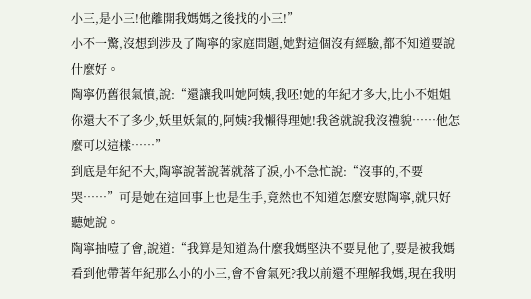小三,是小三!他離開我媽媽之後找的小三!”
小不一驚,沒想到涉及了陶寧的家庭問題,她對這個沒有經驗,都不知道要說什麼好。
陶寧仍舊很氣憤,說:“還讓我叫她阿姨,我呸!她的年紀才多大,比小不姐姐你還大不了多少,妖里妖氣的,阿姨?我懶得理她!我爸就說我沒禮貌……他怎麼可以這樣……”
到底是年紀不大,陶寧說著說著就落了淚,小不急忙說:“沒事的,不要哭……”可是她在這回事上也是生手,竟然也不知道怎麼安慰陶寧,就只好聽她說。
陶寧抽噎了會,說道:“我算是知道為什麼我媽堅決不要見他了,要是被我媽看到他帶著年紀那么小的小三,會不會氣死?我以前還不理解我媽,現在我明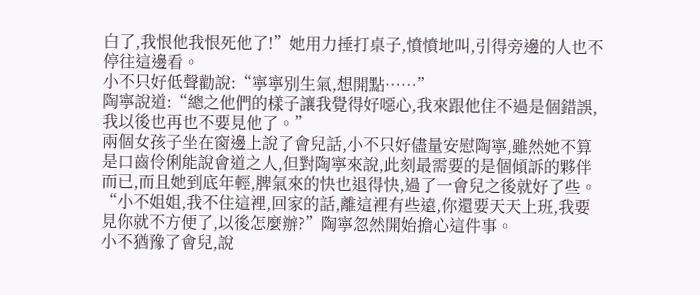白了,我恨他我恨死他了!”她用力捶打桌子,憤憤地叫,引得旁邊的人也不停往這邊看。
小不只好低聲勸說:“寧寧別生氣,想開點……”
陶寧說道:“總之他們的樣子讓我覺得好噁心,我來跟他住不過是個錯誤,我以後也再也不要見他了。”
兩個女孩子坐在窗邊上說了會兒話,小不只好儘量安慰陶寧,雖然她不算是口齒伶俐能說會道之人,但對陶寧來說,此刻最需要的是個傾訴的夥伴而已,而且她到底年輕,脾氣來的快也退得快,過了一會兒之後就好了些。
“小不姐姐,我不住這裡,回家的話,離這裡有些遠,你還要天天上班,我要見你就不方便了,以後怎麼辦?”陶寧忽然開始擔心這件事。
小不猶豫了會兒,說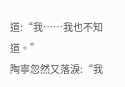道:“我……我也不知道。”
陶寧忽然又落淚:“我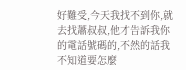好難受,今天我找不到你,就去找蕭叔叔,他才告訴我你的電話號碼的,不然的話我不知道要怎麼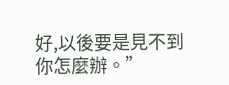好,以後要是見不到你怎麼辦。”